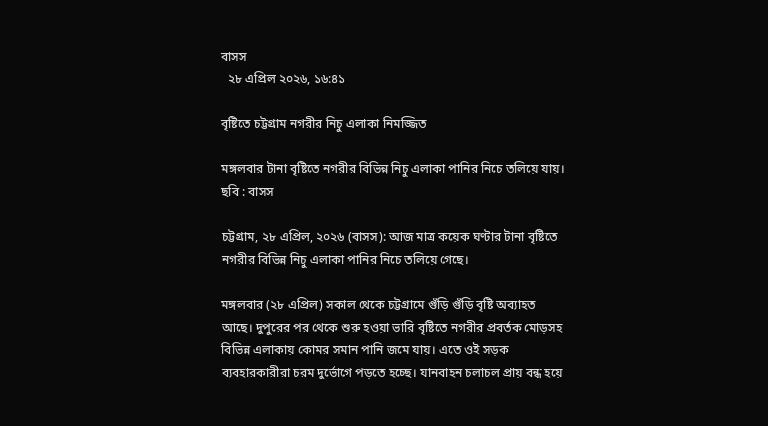বাসস
  ২৮ এপ্রিল ২০২৬, ১৬:৪১

বৃষ্টিতে চট্টগ্রাম নগরীর নিচু এলাকা নিমজ্জিত

মঙ্গলবার টানা বৃষ্টিতে নগরীর বিভিন্ন নিচু এলাকা পানির নিচে তলিয়ে যায়। ছবি : বাসস

চট্টগ্রাম, ২৮ এপ্রিল, ২০২৬ (বাসস): আজ মাত্র কয়েক ঘণ্টার টানা বৃষ্টিতে নগরীর বিভিন্ন নিচু এলাকা পানির নিচে তলিয়ে গেছে।

মঙ্গলবার (২৮ এপ্রিল) সকাল থেকে চট্টগ্রামে গুঁড়ি গুঁড়ি বৃষ্টি অব্যাহত আছে। দুপুরের পর থেকে শুরু হওয়া ভারি বৃষ্টিতে নগরীর প্রবর্তক মোড়সহ বিভিন্ন এলাকায় কোমর সমান পানি জমে যায়। এতে ওই সড়ক ব্যবহারকারীরা চরম দুর্ভোগে পড়তে হচ্ছে। যানবাহন চলাচল প্রায় বন্ধ হয়ে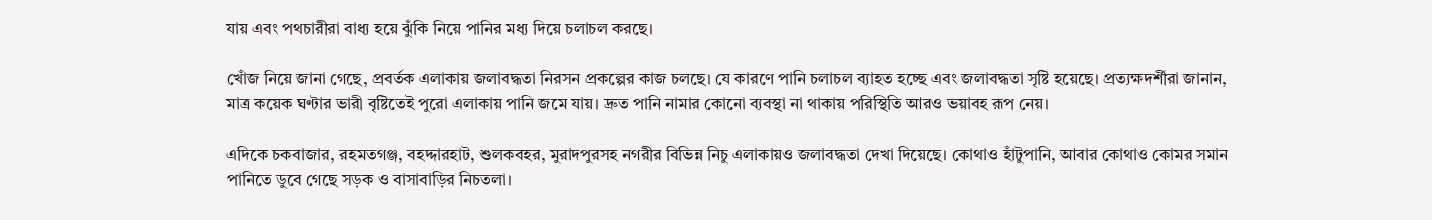যায় এবং পথচারীরা বাধ্য হয়ে ঝুঁকি নিয়ে পানির মধ্য দিয়ে চলাচল করছে।

খোঁজ নিয়ে জানা গেছে, প্রবর্তক এলাকায় জলাবদ্ধতা নিরসন প্রকল্পের কাজ চলছে। যে কারণে পানি চলাচল ব্যাহত হচ্ছে এবং জলাবদ্ধতা সৃষ্টি হয়েছে। প্রত্যক্ষদর্শীরা জানান, মাত্র কয়েক ঘণ্টার ভারী বৃষ্টিতেই পুরো এলাকায় পানি জমে যায়। দ্রুত পানি নামার কোনো ব্যবস্থা না থাকায় পরিস্থিতি আরও ভয়াবহ রূপ নেয়।

এদিকে চকবাজার, রহমতগঞ্জ, বহদ্দারহাট, শুলকবহর, মুরাদপুরসহ নগরীর বিভিন্ন নিচু এলাকায়ও জলাবদ্ধতা দেখা দিয়েছে। কোথাও হাঁটুপানি, আবার কোথাও কোমর সমান পানিতে ডুবে গেছে সড়ক ও বাসাবাড়ির নিচতলা।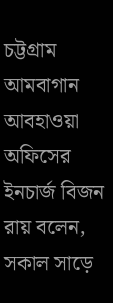চট্টগ্রাম আমবাগান আবহাওয়া অফিসের ইনচার্জ বিজন রায় বলেন, সকাল সাড়ে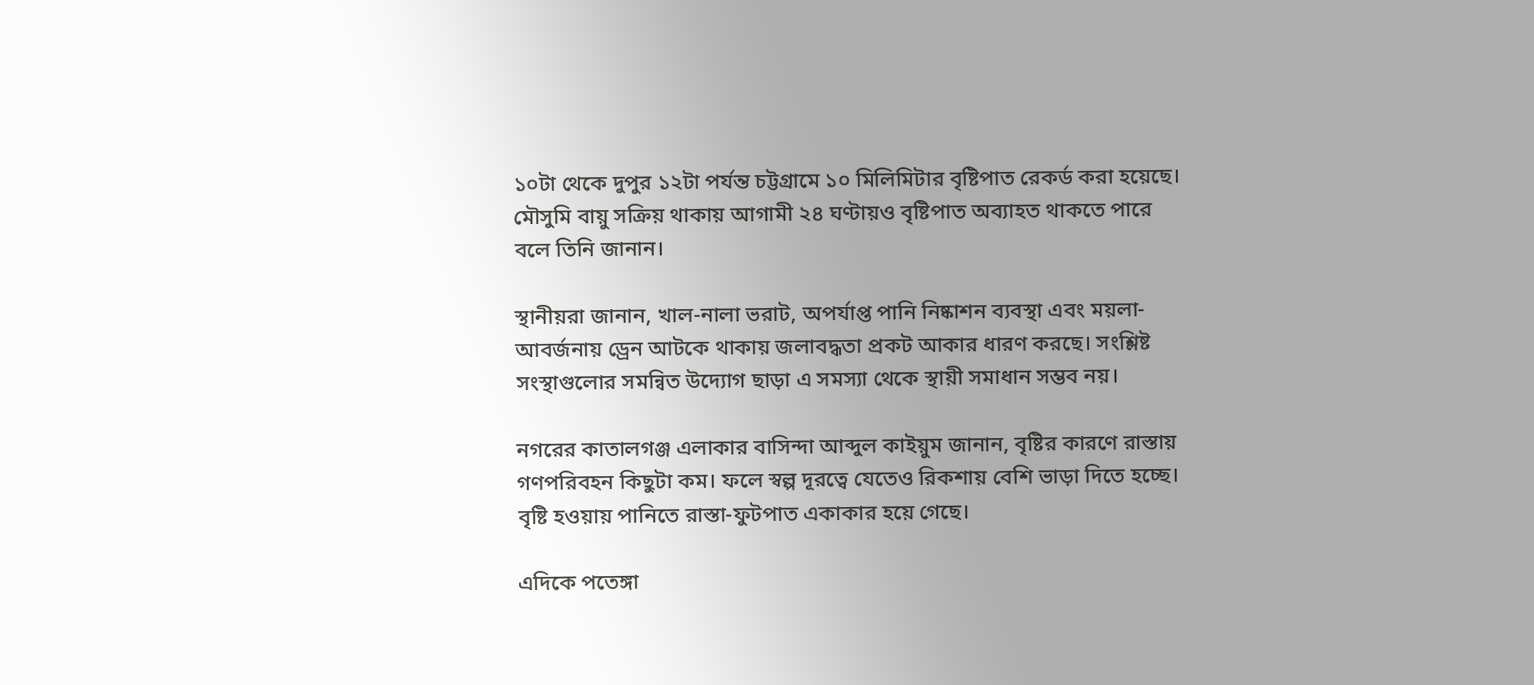১০টা থেকে দুপুর ১২টা পর্যন্ত চট্টগ্রামে ১০ মিলিমিটার বৃষ্টিপাত রেকর্ড করা হয়েছে। মৌসুমি বায়ু সক্রিয় থাকায় আগামী ২৪ ঘণ্টায়ও বৃষ্টিপাত অব্যাহত থাকতে পারে বলে তিনি জানান।

স্থানীয়রা জানান, খাল-নালা ভরাট, অপর্যাপ্ত পানি নিষ্কাশন ব্যবস্থা এবং ময়লা-আবর্জনায় ড্রেন আটকে থাকায় জলাবদ্ধতা প্রকট আকার ধারণ করছে। সংশ্লিষ্ট সংস্থাগুলোর সমন্বিত উদ্যোগ ছাড়া এ সমস্যা থেকে স্থায়ী সমাধান সম্ভব নয়।

নগরের কাতালগঞ্জ এলাকার বাসিন্দা আব্দুল কাইয়ুম জানান, বৃষ্টির কারণে রাস্তায় গণপরিবহন কিছুটা কম। ফলে স্বল্প দূরত্বে যেতেও রিকশায় বেশি ভাড়া দিতে হচ্ছে। বৃষ্টি হওয়ায় পানিতে রাস্তা-ফুটপাত একাকার হয়ে গেছে।

এদিকে পতেঙ্গা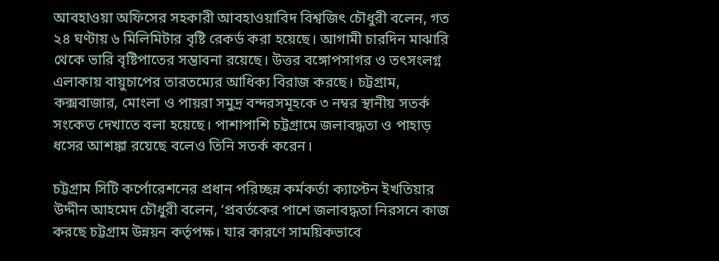আবহাওয়া অফিসের সহকারী আবহাওয়াবিদ বিশ্বজিৎ চৌধুরী বলেন, গত ২৪ ঘণ্টায় ৬ মিলিমিটার বৃষ্টি রেকর্ড করা হয়েছে। আগামী চারদিন মাঝারি থেকে ভারি বৃষ্টিপাতের সম্ভাবনা রয়েছে। উত্তর বঙ্গোপসাগর ও তৎসংলগ্ন এলাকায় বায়ুচাপের তারতম্যের আধিক্য বিরাজ করছে। চট্টগ্রাম, কক্সবাজার, মোংলা ও পায়রা সমুদ্র বন্দরসমূহকে ৩ নম্বর স্থানীয় সতর্ক সংকেত দেখাতে বলা হয়েছে। পাশাপাশি চট্টগ্রামে জলাবদ্ধতা ও পাহাড় ধসের আশঙ্কা রয়েছে বলেও তিনি সতর্ক করেন।

চট্টগ্রাম সিটি কর্পোরেশনের প্রধান পরিচ্ছন্ন কর্মকর্তা ক্যাপ্টেন ইখতিয়ার উদ্দীন আহমেদ চৌধুরী বলেন, ‘প্রবর্তকের পাশে জলাবদ্ধতা নিরসনে কাজ করছে চট্টগ্রাম উন্নয়ন কর্তৃপক্ষ। যার কারণে সাময়িকভাবে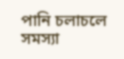পানি চলাচলে সমস্যা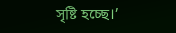সৃষ্টি হচ্ছে।’